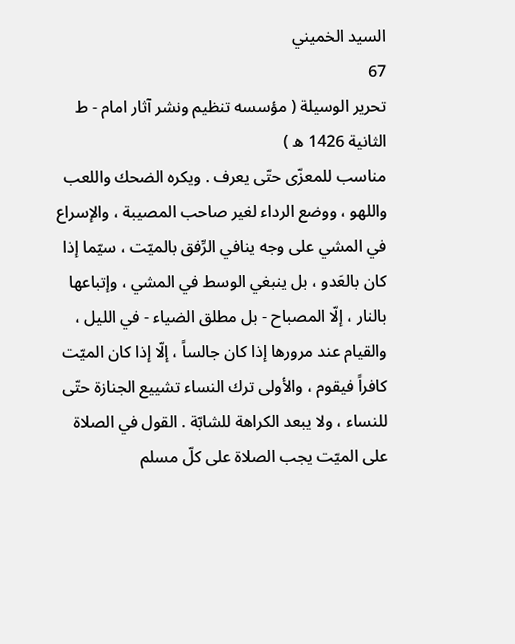السيد الخميني
67
تحرير الوسيلة ( مؤسسه تنظيم ونشر آثار امام - ط الثانية 1426 ه )
مناسب للمعزّى حتّى يعرف . ويكره الضحك واللعب واللهو ، ووضع الرداء لغير صاحب المصيبة ، والإسراع في المشي على وجه ينافي الرِّفق بالميّت ، سيّما إذا كان بالعَدو ، بل ينبغي الوسط في المشي ، وإتباعها بالنار ، إلّا المصباح - بل مطلق الضياء - في الليل ، والقيام عند مرورها إذا كان جالساً ، إلّا إذا كان الميّت كافراً فيقوم ، والأولى ترك النساء تشييع الجنازة حتّى للنساء ، ولا يبعد الكراهة للشابّة . القول في الصلاة على الميّت يجب الصلاة على كلّ مسلم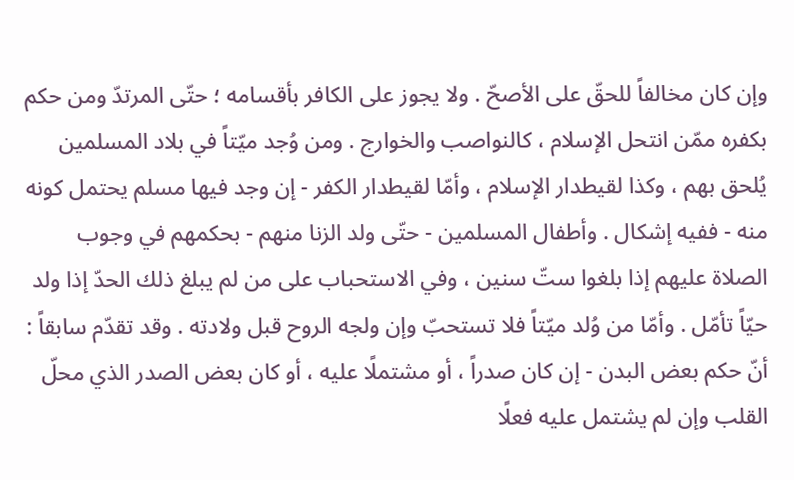وإن كان مخالفاً للحقّ على الأصحّ . ولا يجوز على الكافر بأقسامه ؛ حتّى المرتدّ ومن حكم بكفره ممّن انتحل الإسلام ، كالنواصب والخوارج . ومن وُجد ميّتاً في بلاد المسلمين يُلحق بهم ، وكذا لقيطدار الإسلام ، وأمّا لقيطدار الكفر - إن وجد فيها مسلم يحتمل كونه منه - ففيه إشكال . وأطفال المسلمين - حتّى ولد الزنا منهم - بحكمهم في وجوب الصلاة عليهم إذا بلغوا ستّ سنين ، وفي الاستحباب على من لم يبلغ ذلك الحدّ إذا ولد حيّاً تأمّل . وأمّا من وُلد ميّتاً فلا تستحبّ وإن ولجه الروح قبل ولادته . وقد تقدّم سابقاً : أنّ حكم بعض البدن - إن كان صدراً ، أو مشتملًا عليه ، أو كان بعض الصدر الذي محلّ القلب وإن لم يشتمل عليه فعلًا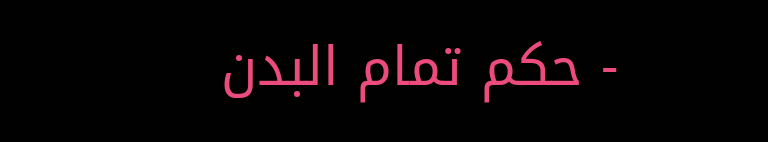- حكم تمام البدن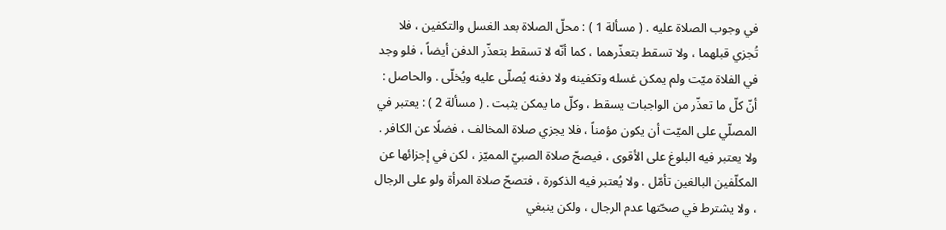في وجوب الصلاة عليه . ( مسألة 1 ) : محلّ الصلاة بعد الغسل والتكفين ، فلا تُجزي قبلهما ، ولا تسقط بتعذّرهما ، كما أنّه لا تسقط بتعذّر الدفن أيضاً ، فلو وجد في الفلاة ميّت ولم يمكن غسله وتكفينه ولا دفنه يُصلّى عليه ويُخلّى . والحاصل : أنّ كلّ ما تعذّر من الواجبات يسقط ، وكلّ ما يمكن يثبت . ( مسألة 2 ) : يعتبر في المصلّي على الميّت أن يكون مؤمناً ، فلا يجزي صلاة المخالف ، فضلًا عن الكافر . ولا يعتبر فيه البلوغ على الأقوى ، فيصحّ صلاة الصبيّ المميّز ، لكن في إجزائها عن المكلّفين البالغين تأمّل . ولا يُعتبر فيه الذكورة ، فتصحّ صلاة المرأة ولو على الرجال ، ولا يشترط في صحّتها عدم الرجال ، ولكن ينبغي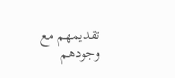تقديمهم مع وجودهم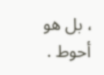، بل هو أحوط .